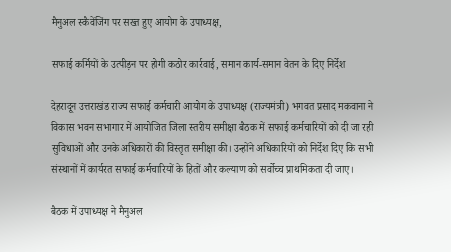मैनुअल स्कैवेंजिंग पर सख्त हुए आयोग के उपाध्यक्ष,

सफाई कर्मियों के उत्पीड़न पर होगी कठोर कार्रवाई, समान कार्य-समान वेतन के दिए निर्देश

देहरादून उत्तराखंड राज्य सफाई कर्मचारी आयोग के उपाध्यक्ष (राज्यमंत्री) भगवत प्रसाद मकवाना ने विकास भवन सभागार में आयोजित जिला स्तरीय समीक्षा बैठक में सफाई कर्मचारियों को दी जा रही सुविधाओं और उनके अधिकारों की विस्तृत समीक्षा की। उन्होंने अधिकारियों को निर्देश दिए कि सभी संस्थानों में कार्यरत सफाई कर्मचारियों के हितों और कल्याण को सर्वोच्च प्राथमिकता दी जाए।

बैठक में उपाध्यक्ष ने मैनुअल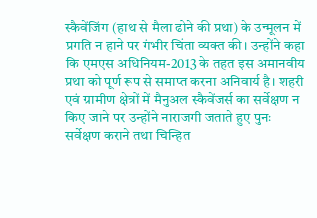स्कैवेंजिंग (हाथ से मैला ढोने की प्रथा) के उन्मूलन में प्रगति न हाने पर गंभीर चिंता व्यक्त की। उन्होंने कहा कि एमएस अधिनियम-2013 के तहत इस अमानवीय प्रथा को पूर्ण रूप से समाप्त करना अनिवार्य है। शहरी एवं ग्रामीण क्षेत्रों में मैनुअल स्कैवेंजर्स का सर्वेक्षण न किए जाने पर उन्होंने नाराजगी जताते हुए पुनः सर्वेक्षण कराने तथा चिन्हित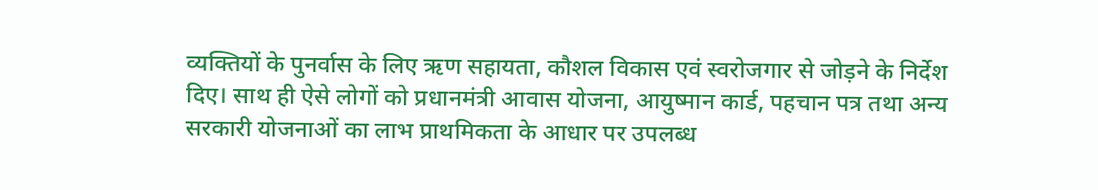व्यक्तियों के पुनर्वास के लिए ऋण सहायता, कौशल विकास एवं स्वरोजगार से जोड़ने के निर्देश दिए। साथ ही ऐसे लोगों को प्रधानमंत्री आवास योजना, आयुष्मान कार्ड, पहचान पत्र तथा अन्य सरकारी योजनाओं का लाभ प्राथमिकता के आधार पर उपलब्ध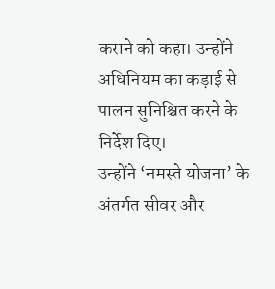कराने को कहा। उन्होंने अधिनियम का कड़ाई से पालन सुनिश्चित करने के निर्देश दिए।
उन्होंने ‘नमस्ते योजना’ के अंतर्गत सीवर और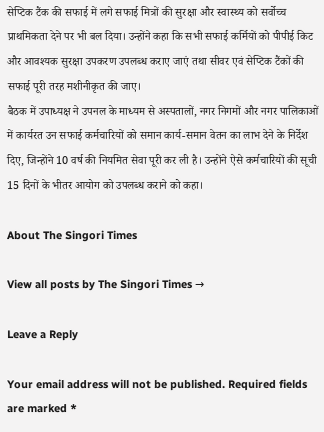सेप्टिक टैंक की सफाई में लगे सफाई मित्रों की सुरक्षा और स्वास्थ्य को सर्वोच्च प्राथमिकता देने पर भी बल दिया। उन्होंने कहा कि सभी सफाई कर्मियों को पीपीई किट और आवश्यक सुरक्षा उपकरण उपलब्ध कराए जाएं तथा सीवर एवं सेप्टिक टैंकों की सफाई पूरी तरह मशीनीकृत की जाए।
बैठक में उपाध्यक्ष ने उपनल के माध्यम से अस्पतालों, नगर निगमों और नगर पालिकाओं में कार्यरत उन सफाई कर्मचारियों को समान कार्य-समान वेतन का लाभ देने के निर्देश दिए, जिन्होंने 10 वर्ष की नियमित सेवा पूरी कर ली है। उन्होंने ऐसे कर्मचारियों की सूची 15 दिनों के भीतर आयोग को उपलब्ध कराने को कहा।

About The Singori Times

View all posts by The Singori Times →

Leave a Reply

Your email address will not be published. Required fields are marked *